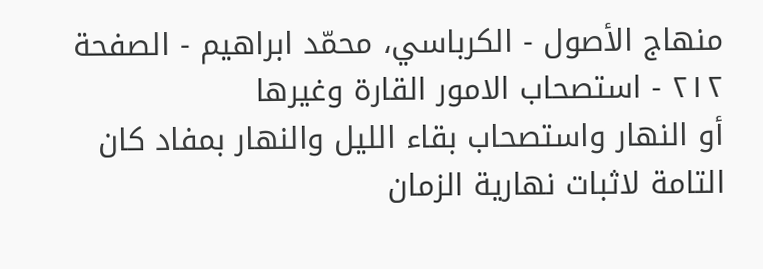منهاج الأصول - الكرباسي، محمّد ابراهيم - الصفحة ٢١٢ - استصحاب الامور القارة وغيرها
أو النهار واستصحاب بقاء الليل والنهار بمفاد كان التامة لاثبات نهارية الزمان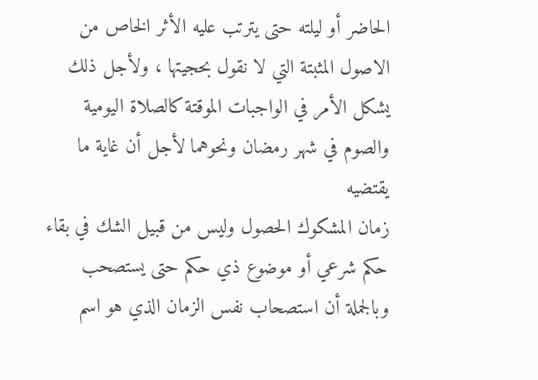الحاضر أو ليلته حتى يترتب عليه الأثر الخاص من الاصول المثبتة التي لا نقول بحجيتها ، ولأجل ذلك يشكل الأمر في الواجبات الموقتة كالصلاة اليومية والصوم في شهر رمضان ونحوهما لأجل أن غاية ما يقتضيه
زمان المشكوك الحصول وليس من قبيل الشك في بقاء حكم شرعي أو موضوع ذي حكم حتى يستصحب وبالجملة أن استصحاب نفس الزمان الذي هو اسم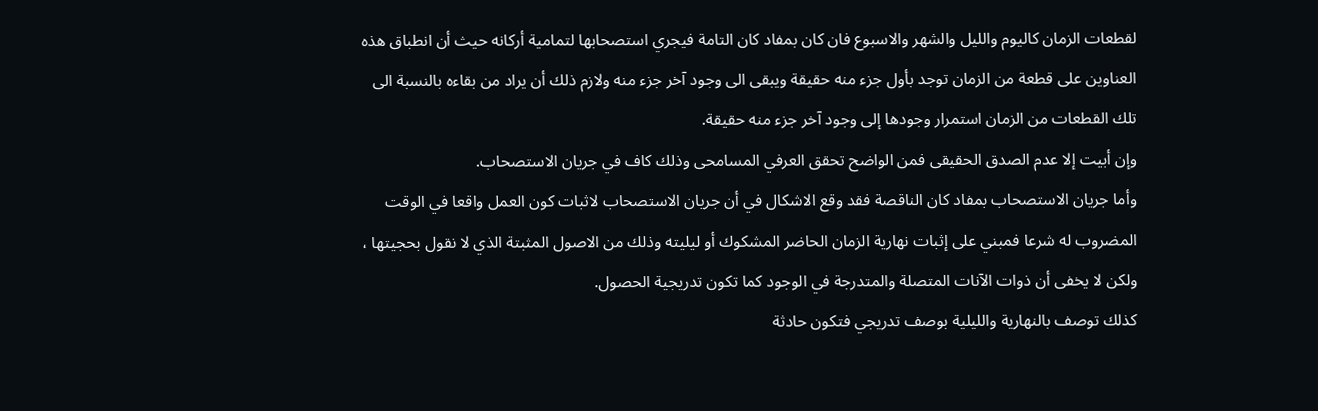لقطعات الزمان كاليوم والليل والشهر والاسبوع فان كان بمفاد كان التامة فيجري استصحابها لتمامية أركانه حيث أن انطباق هذه العناوين على قطعة من الزمان توجد بأول جزء منه حقيقة ويبقى الى وجود آخر جزء منه ولازم ذلك أن يراد من بقاءه بالنسبة الى تلك القطعات من الزمان استمرار وجودها إلى وجود آخر جزء منه حقيقة.
وإن أبيت إلا عدم الصدق الحقيقى فمن الواضح تحقق العرفي المسامحى وذلك كاف في جريان الاستصحاب.
وأما جريان الاستصحاب بمفاد كان الناقصة فقد وقع الاشكال في أن جريان الاستصحاب لاثبات كون العمل واقعا في الوقت المضروب له شرعا فمبني على إثبات نهارية الزمان الحاضر المشكوك أو ليليته وذلك من الاصول المثبتة الذي لا نقول بحجيتها ، ولكن لا يخفى أن ذوات الآنات المتصلة والمتدرجة في الوجود كما تكون تدريجية الحصول.
كذلك توصف بالنهارية والليلية بوصف تدريجي فتكون حادثة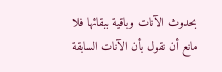بحدوث الآنات وباقية ببقائها فلا مانع أن نقول بأن الآنات السابقة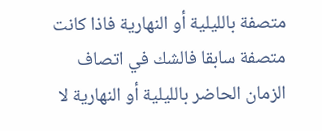متصفة بالليلية أو النهارية فاذا كانت متصفة سابقا فالشك في اتصاف الزمان الحاضر بالليلية أو النهارية لا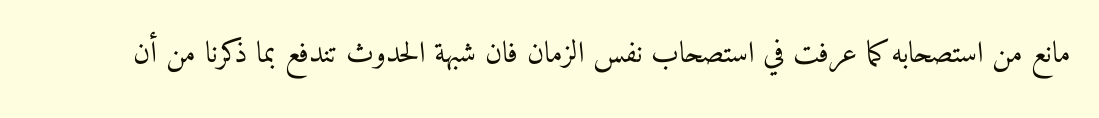مانع من استصحابه كما عرفت في استصحاب نفس الزمان فان شبهة الحدوث تندفع بما ذكرنا من أن